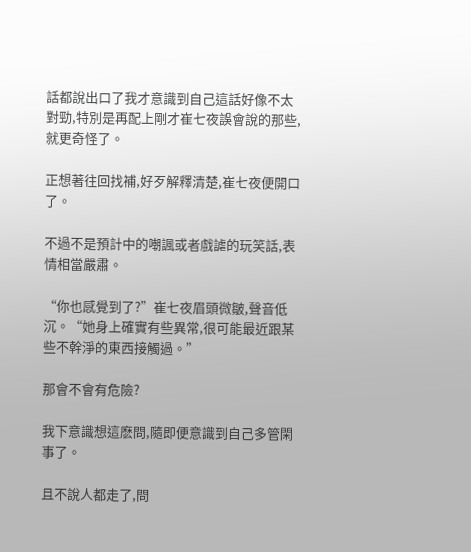話都說出口了我才意識到自己這話好像不太對勁,特別是再配上剛才崔七夜誤會說的那些,就更奇怪了。

正想著往回找補,好歹解釋清楚,崔七夜便開口了。

不過不是預計中的嘲諷或者戲謔的玩笑話,表情相當嚴肅。

“你也感覺到了?”崔七夜眉頭微皺,聲音低沉。“她身上確實有些異常,很可能最近跟某些不幹淨的東西接觸過。”

那會不會有危險?

我下意識想這麽問,隨即便意識到自己多管閑事了。

且不說人都走了,問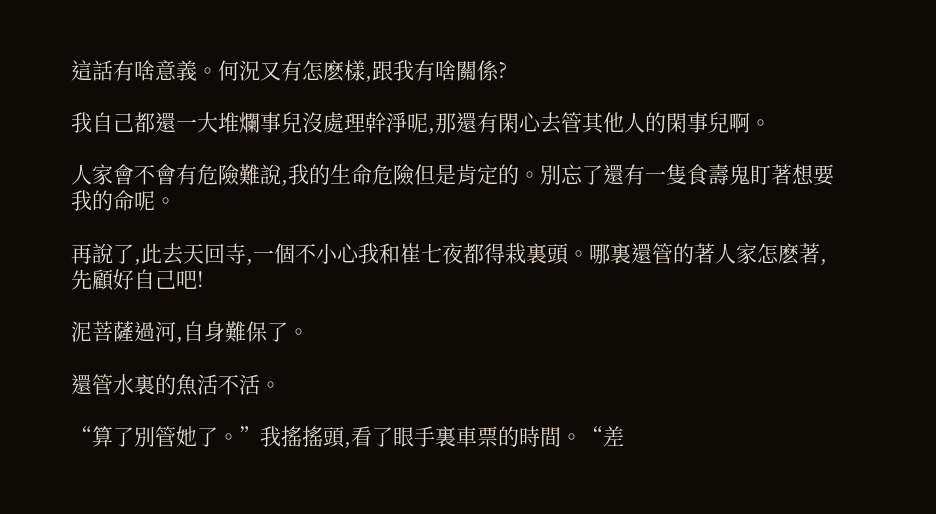這話有啥意義。何況又有怎麽樣,跟我有啥關係?

我自己都還一大堆爛事兒沒處理幹淨呢,那還有閑心去管其他人的閑事兒啊。

人家會不會有危險難說,我的生命危險但是肯定的。別忘了還有一隻食壽鬼盯著想要我的命呢。

再說了,此去天回寺,一個不小心我和崔七夜都得栽裏頭。哪裏還管的著人家怎麽著,先顧好自己吧!

泥菩薩過河,自身難保了。

還管水裏的魚活不活。

“算了別管她了。”我搖搖頭,看了眼手裏車票的時間。“差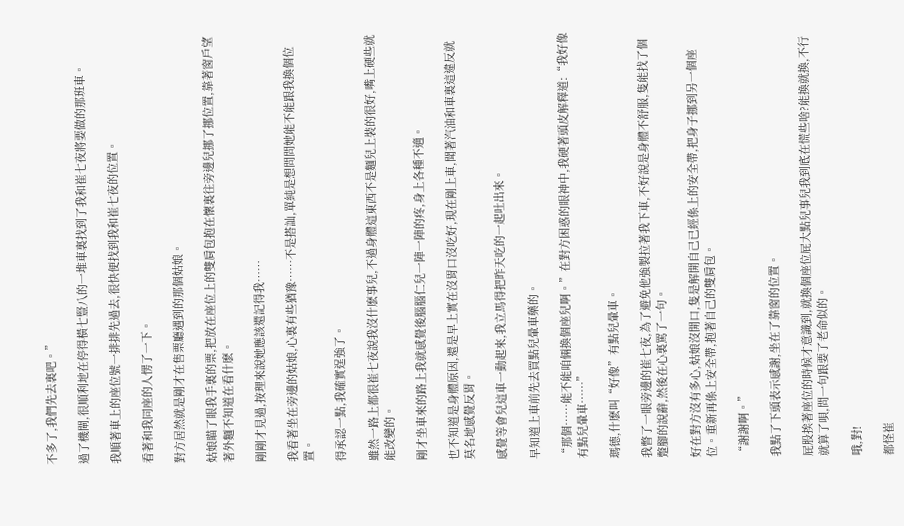不多了,我們先去裏吧。”

過了機閘,很順利地在停得橫七豎八的一堆車裏找到了我和崔七夜將要做的那班車。

我順著車上的座位號一排排先過去,很快便找到我和崔七夜的位置。

看著和我同座的人愣了一下。

對方居然就是剛才在售票廳遇到的那個姑娘。

姑娘瞄了眼我手裏的票,把放在座位上的雙肩包抱在懷裏往旁邊兒挪了挪位置,靠著窗戶望著外麵不知道在看什麽。

剛剛才見過,按理來說她應該還記得我……

我看著坐在旁邊的姑娘,心裏有些猶豫……不是搭訕,單純是想問問她能不能跟我換個位置。

得承認一點,我確實逞強了。

雖然一路上都很崔七夜說我沒什麽事兒,不過身體這東西不是麵兒上裝的很好,嘴上硬些就能改變的。

剛才坐車來的路上我就感覺後腦腦仁兒一陣一陣的疼,身上各種不適。

也不知道是身體原因,還是早上實在沒胃口沒吃好,現在剛上車,聞著汽油和車裏這違反就莫名地感覺反胃。

感覺等會兒這車一動起來,我立馬得把昨天吃的一起吐出來。

早知道上車前先去買點兒暈車藥的。

“那個……能不能咱倆換個座兒啊。”在對方困惑的眼神中,我硬著頭皮解釋道:“我好像有點兒暈車……”

瑪德,什麽叫“好像”有點兒暈車。

我瞥了一眼旁邊的崔七夜,為了避免他強製拉著我下車,不好說是身體不舒服,隻能找了個蹩腳的說辭,然後在心裏罵了一句。

好在對方沒有多心,姑娘沒開口,隻是解開自己已經係上的安全帶,把身子挪到另一個座位。重新再係上安全帶,抱著自己的雙肩包。

“謝謝啊。”

我點了下頭表示感謝,坐在了靠窗的位置。

屁股挨著座位的時候才意識到,就換個座位屁大點兒事兒我到底在慌些啥?能換就換,不行就算了唄,問一句跟要了老命似的。

哦,對!

都怪崔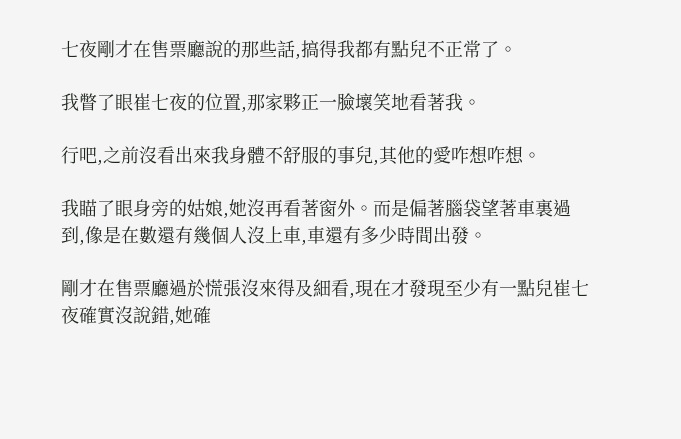七夜剛才在售票廳說的那些話,搞得我都有點兒不正常了。

我瞥了眼崔七夜的位置,那家夥正一臉壞笑地看著我。

行吧,之前沒看出來我身體不舒服的事兒,其他的愛咋想咋想。

我瞄了眼身旁的姑娘,她沒再看著窗外。而是偏著腦袋望著車裏過到,像是在數還有幾個人沒上車,車還有多少時間出發。

剛才在售票廳過於慌張沒來得及細看,現在才發現至少有一點兒崔七夜確實沒說錯,她確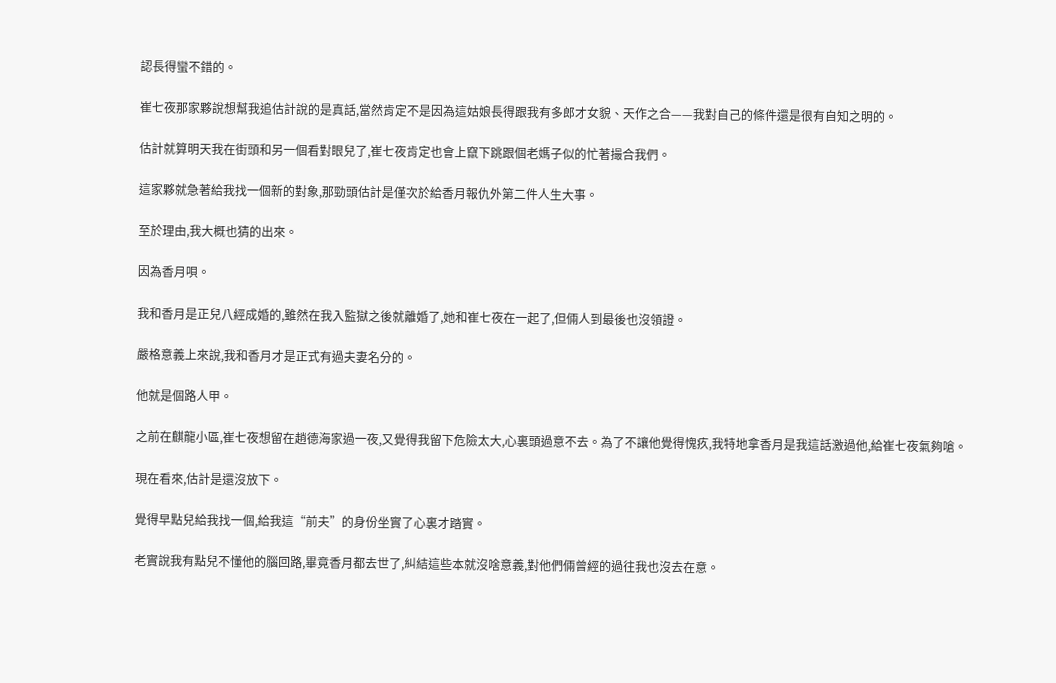認長得蠻不錯的。

崔七夜那家夥說想幫我追估計說的是真話,當然肯定不是因為這姑娘長得跟我有多郎才女貌、天作之合——我對自己的條件還是很有自知之明的。

估計就算明天我在街頭和另一個看對眼兒了,崔七夜肯定也會上竄下跳跟個老媽子似的忙著撮合我們。

這家夥就急著給我找一個新的對象,那勁頭估計是僅次於給香月報仇外第二件人生大事。

至於理由,我大概也猜的出來。

因為香月唄。

我和香月是正兒八經成婚的,雖然在我入監獄之後就離婚了,她和崔七夜在一起了,但倆人到最後也沒領證。

嚴格意義上來說,我和香月才是正式有過夫妻名分的。

他就是個路人甲。

之前在麒龍小區,崔七夜想留在趙德海家過一夜,又覺得我留下危險太大,心裏頭過意不去。為了不讓他覺得愧疚,我特地拿香月是我這話激過他,給崔七夜氣夠嗆。

現在看來,估計是還沒放下。

覺得早點兒給我找一個,給我這“前夫”的身份坐實了心裏才踏實。

老實說我有點兒不懂他的腦回路,畢竟香月都去世了,糾結這些本就沒啥意義,對他們倆曾經的過往我也沒去在意。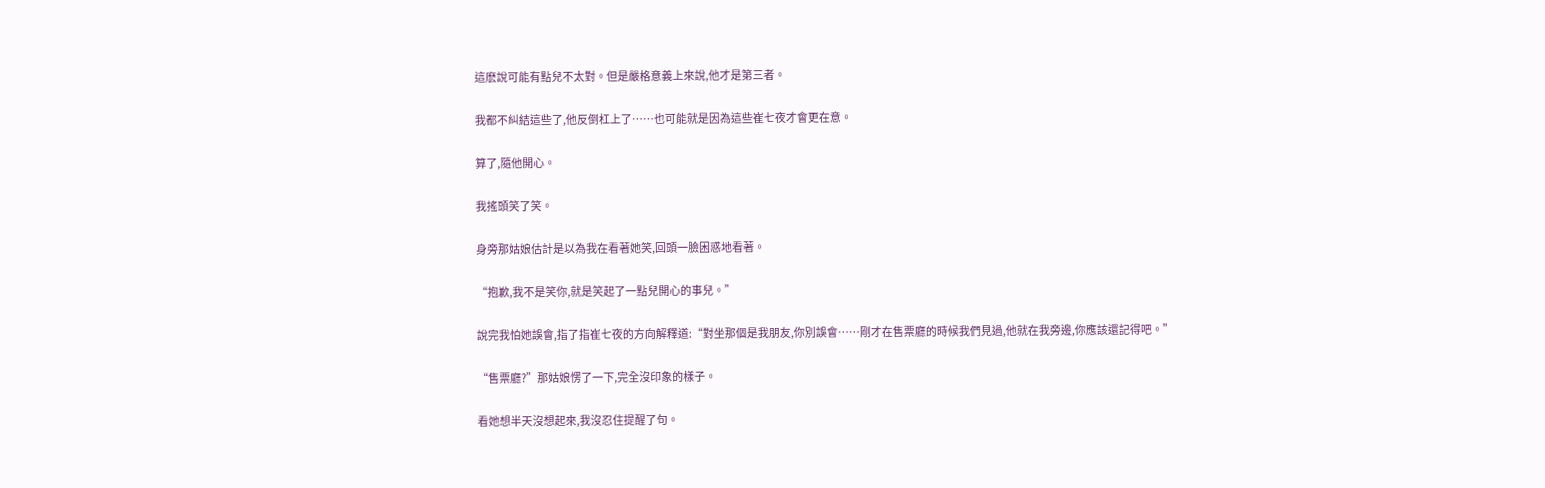這麽說可能有點兒不太對。但是嚴格意義上來說,他才是第三者。

我都不糾結這些了,他反倒杠上了……也可能就是因為這些崔七夜才會更在意。

算了,隨他開心。

我搖頭笑了笑。

身旁那姑娘估計是以為我在看著她笑,回頭一臉困惑地看著。

“抱歉,我不是笑你,就是笑起了一點兒開心的事兒。”

說完我怕她誤會,指了指崔七夜的方向解釋道:“對坐那個是我朋友,你別誤會……剛才在售票廳的時候我們見過,他就在我旁邊,你應該還記得吧。”

“售票廳?”那姑娘愣了一下,完全沒印象的樣子。

看她想半天沒想起來,我沒忍住提醒了句。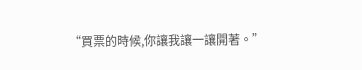“買票的時候,你讓我讓一讓開著。”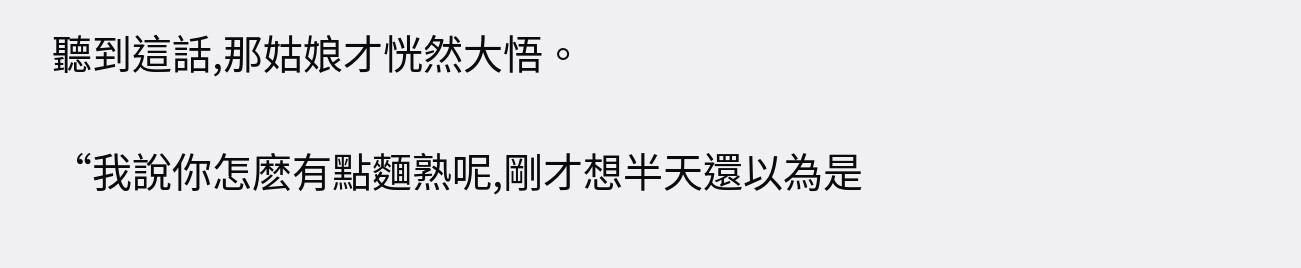聽到這話,那姑娘才恍然大悟。

“我說你怎麽有點麵熟呢,剛才想半天還以為是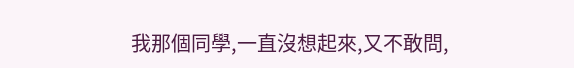我那個同學,一直沒想起來,又不敢問,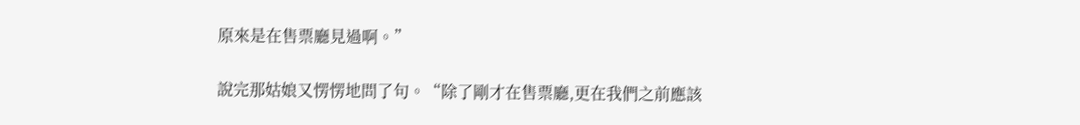原來是在售票廳見過啊。”

說完那姑娘又愣愣地問了句。“除了剛才在售票廳,更在我們之前應該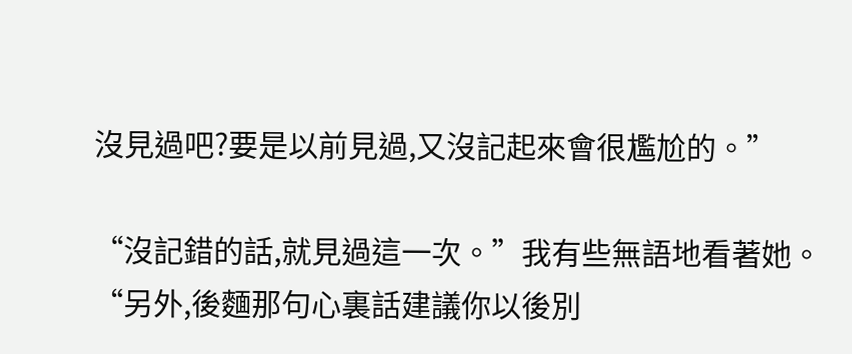沒見過吧?要是以前見過,又沒記起來會很尷尬的。”

“沒記錯的話,就見過這一次。”我有些無語地看著她。“另外,後麵那句心裏話建議你以後別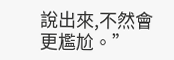說出來,不然會更尷尬。”